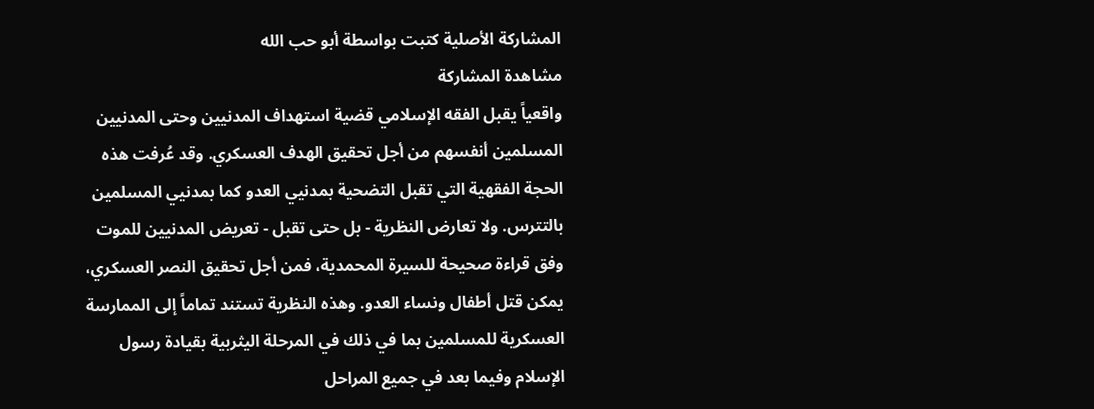المشاركة الأصلية كتبت بواسطة أبو حب الله
مشاهدة المشاركة
واقعياً يقبل الفقه الإسلامي قضية استهداف المدنيين وحتى المدنيين المسلمين أنفسهم من أجل تحقيق الهدف العسكري. وقد عُرفت هذه الحجة الفقهية التي تقبل التضحية بمدنيي العدو كما بمدنيي المسلمين بالتترس. ولا تعارض النظرية - بل حتى تقبل - تعريض المدنيين للموت وفق قراءة صحيحة للسيرة المحمدية، فمن أجل تحقيق النصر العسكري، يمكن قتل أطفال ونساء العدو. وهذه النظرية تستند تماماً إلى الممارسة العسكرية للمسلمين بما في ذلك في المرحلة اليثربية بقيادة رسول الإسلام وفيما بعد في جميع المراحل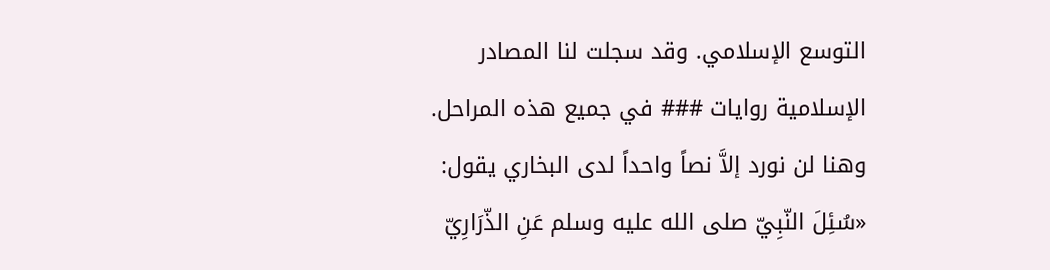التوسع الإسلامي. وقد سجلت لنا المصادر الإسلامية روايات ### في جميع هذه المراحل. وهنا لن نورد إلاَّ نصاً واحداً لدى البخاري يقول: «سُئِلَ النّبِيّ صلى الله عليه وسلم عَنِ الذّرَارِيّ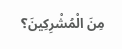مِنَ الْمُشْرِكِينَ؟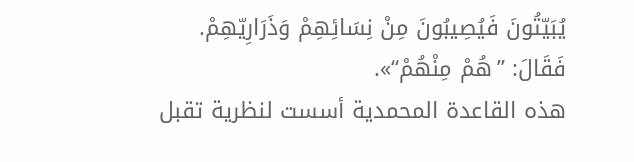يُبَيّتُونَ فَيُصِيبُونَ مِنْ نِسَائِهِمْ وَذَرَارِيّهِمْ. فَقَالَ: ”هُمْ مِنْهُمْ“».
هذه القاعدة المحمدية أسست لنظرية تقبل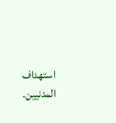استهداف المدنيين.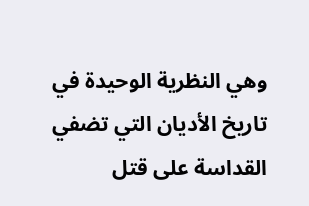وهي النظرية الوحيدة في تاريخ الأديان التي تضفي القداسة على قتل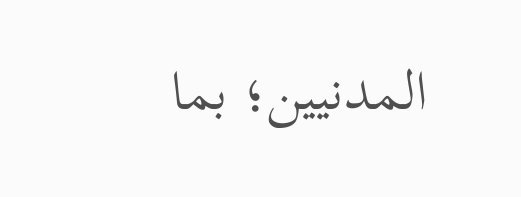المدنيين؛ بما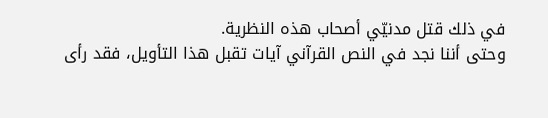في ذلك قتل مدنيّي أصحاب هذه النظرية.
وحتى أننا نجد في النص القرآني آيات تقبل هذا التأويل، فقد رأى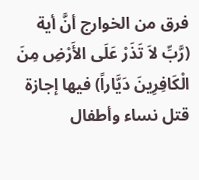فرق من الخوارج أنَّ أية (رَّبِّ لاَ تَذَرْ عَلَى الأَرْضِ مِنَ الْكَافِرِينَ دَيَّاراً) فيها إجازة قتل نساء وأطفال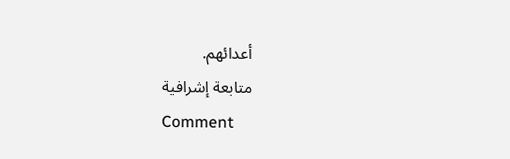أعدائهم.
متابعة إشرافية
Comment